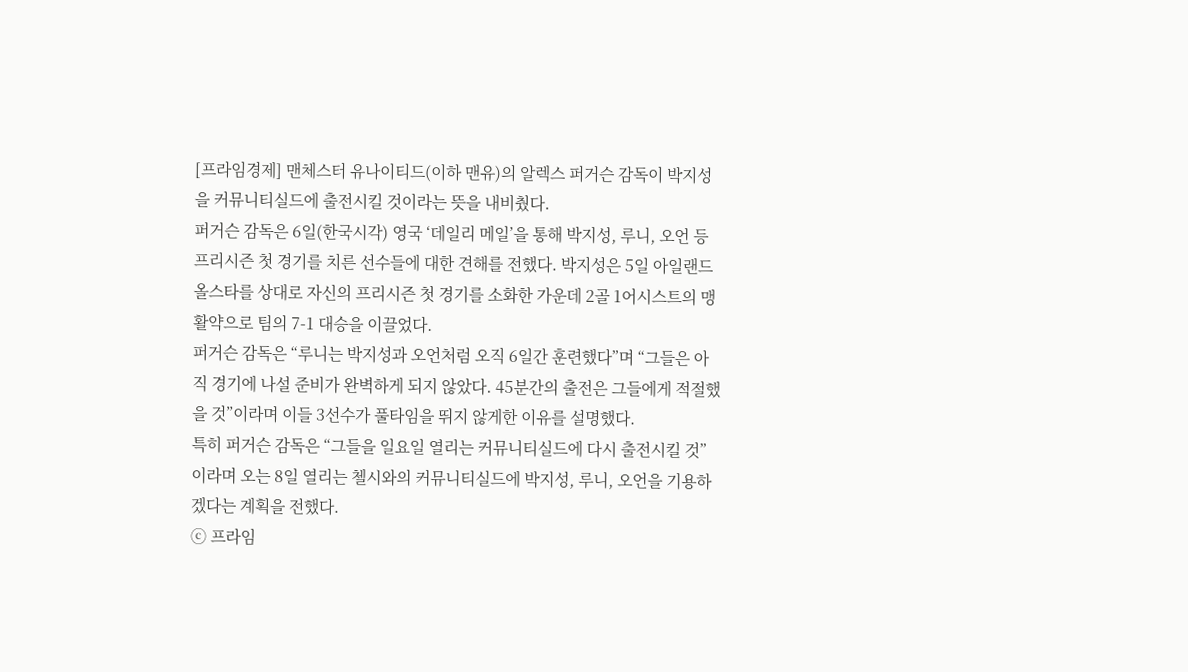[프라임경제] 맨체스터 유나이티드(이하 맨유)의 알렉스 퍼거슨 감독이 박지성을 커뮤니티실드에 출전시킬 것이라는 뜻을 내비췄다.
퍼거슨 감독은 6일(한국시각) 영국 ‘데일리 메일’을 통해 박지성, 루니, 오언 등 프리시즌 첫 경기를 치른 선수들에 대한 견해를 전했다. 박지성은 5일 아일랜드 올스타를 상대로 자신의 프리시즌 첫 경기를 소화한 가운데 2골 1어시스트의 맹활약으로 팀의 7-1 대승을 이끌었다.
퍼거슨 감독은 “루니는 박지성과 오언처럼 오직 6일간 훈련했다”며 “그들은 아직 경기에 나설 준비가 완벽하게 되지 않았다. 45분간의 출전은 그들에게 적절했을 것”이라며 이들 3선수가 풀타임을 뛰지 않게한 이유를 설명했다.
특히 퍼거슨 감독은 “그들을 일요일 열리는 커뮤니티실드에 다시 출전시킬 것”이라며 오는 8일 열리는 첼시와의 커뮤니티실드에 박지성, 루니, 오언을 기용하겠다는 계획을 전했다.
ⓒ 프라임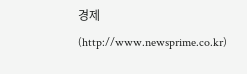경제(http://www.newsprime.co.kr)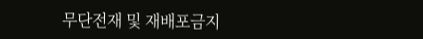무단전재 및 재배포금지